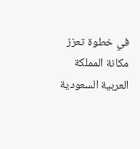في خطوة تعزز مكانة المملكة العربية السعودية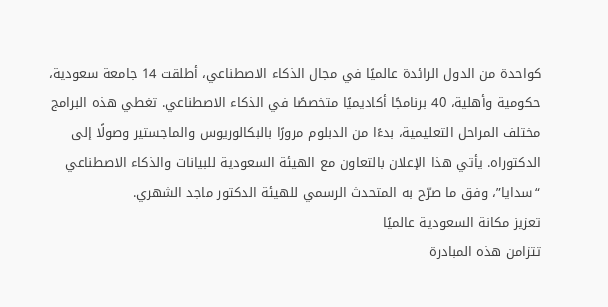كواحدة من الدول الرائدة عالميًا في مجال الذكاء الاصطناعي، أطلقت 14 جامعة سعودية، حكومية وأهلية، 40 برنامجًا أكاديميًا متخصصًا في الذكاء الاصطناعي. تغطي هذه البرامج مختلف المراحل التعليمية، بدءًا من الدبلوم مرورًا بالبكالوريوس والماجستير وصولًا إلى الدكتوراه. يأتي هذا الإعلان بالتعاون مع الهيئة السعودية للبيانات والذكاء الاصطناعي “سدايا”، وفق ما صرّح به المتحدث الرسمي للهيئة الدكتور ماجد الشهري.
تعزيز مكانة السعودية عالميًا
تتزامن هذه المبادرة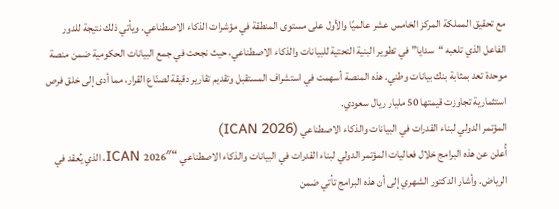مع تحقيق المملكة المركز الخامس عشر عالميًا والأول على مستوى المنطقة في مؤشرات الذكاء الاصطناعي. ويأتي ذلك نتيجة للدور الفاعل الذي تلعبه “سدايا” في تطوير البنية التحتية للبيانات والذكاء الاصطناعي، حيث نجحت في جمع البيانات الحكومية ضمن منصة موحدة تعد بمثابة بنك بيانات وطني. هذه المنصة أسهمت في استشراف المستقبل وتقديم تقارير دقيقة لصنّاع القرار، مما أدى إلى خلق فرص استثمارية تجاوزت قيمتها 50 مليار ريال سعودي.
المؤتمر الدولي لبناء القدرات في البيانات والذكاء الاصطناعي (ICAN 2026)
أُعلن عن هذه البرامج خلال فعاليات المؤتمر الدولي لبناء القدرات في البيانات والذكاء الاصطناعي “ICAN 2026″، الذي يُعقد في الرياض. وأشار الدكتور الشهري إلى أن هذه البرامج تأتي ضمن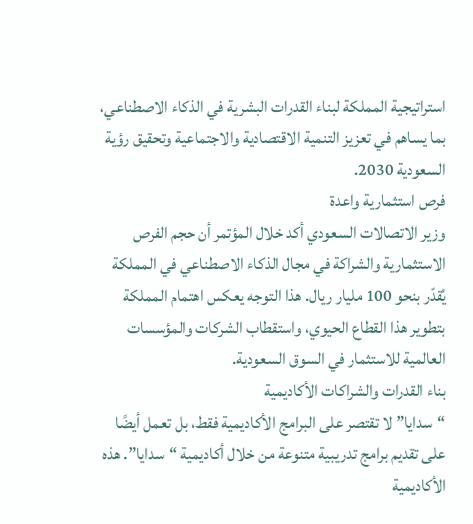استراتيجية المملكة لبناء القدرات البشرية في الذكاء الاصطناعي، بما يساهم في تعزيز التنمية الاقتصادية والاجتماعية وتحقيق رؤية السعودية 2030.
فرص استثمارية واعدة
وزير الاتصالات السعودي أكد خلال المؤتمر أن حجم الفرص الاستثمارية والشراكة في مجال الذكاء الاصطناعي في المملكة يُقدّر بنحو 100 مليار ريال. هذا التوجه يعكس اهتمام المملكة بتطوير هذا القطاع الحيوي، واستقطاب الشركات والمؤسسات العالمية للاستثمار في السوق السعودية.
بناء القدرات والشراكات الأكاديمية
“سدايا” لا تقتصر على البرامج الأكاديمية فقط، بل تعمل أيضًا على تقديم برامج تدريبية متنوعة من خلال أكاديمية “سدايا”. هذه الأكاديمية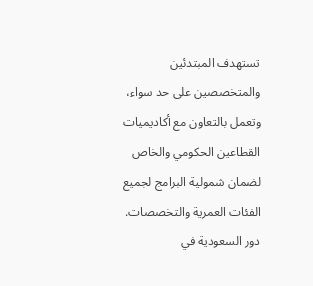تستهدف المبتدئين والمتخصصين على حد سواء، وتعمل بالتعاون مع أكاديميات القطاعين الحكومي والخاص لضمان شمولية البرامج لجميع الفئات العمرية والتخصصات.
دور السعودية في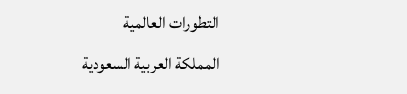التطورات العالمية
المملكة العربية السعودية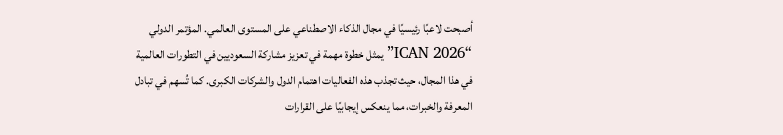أصبحت لاعبًا رئيسيًا في مجال الذكاء الاصطناعي على المستوى العالمي. المؤتمر الدولي “ICAN 2026” يمثل خطوة مهمة في تعزيز مشاركة السعوديين في التطورات العالمية في هذا المجال، حيث تجذب هذه الفعاليات اهتمام الدول والشركات الكبرى. كما تُسهم في تبادل المعرفة والخبرات، مما ينعكس إيجابيًا على القرارات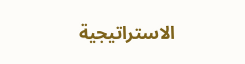الاستراتيجية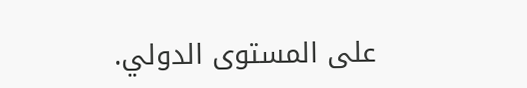على المستوى الدولي.